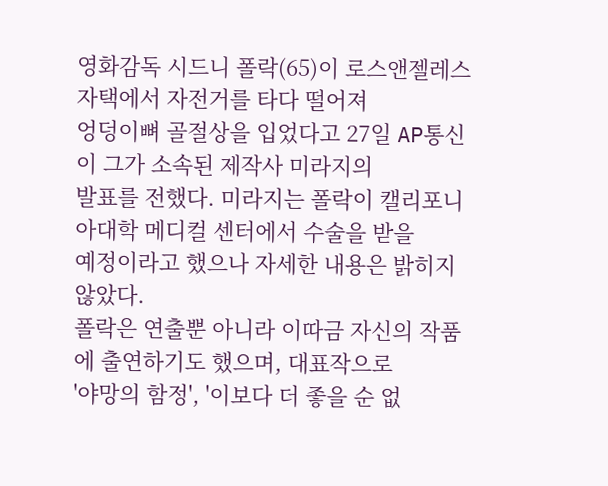영화감독 시드니 폴락(65)이 로스앤젤레스 자택에서 자전거를 타다 떨어져
엉덩이뼈 골절상을 입었다고 27일 AP통신이 그가 소속된 제작사 미라지의
발표를 전했다. 미라지는 폴락이 캘리포니아대학 메디컬 센터에서 수술을 받을
예정이라고 했으나 자세한 내용은 밝히지 않았다.
폴락은 연출뿐 아니라 이따금 자신의 작품에 출연하기도 했으며, 대표작으로
'야망의 함정', '이보다 더 좋을 순 없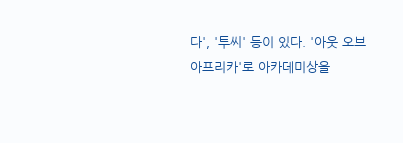다', '투씨' 등이 있다. '아웃 오브
아프리카'로 아카데미상을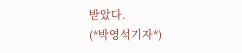받았다.
(*박영석기자*)